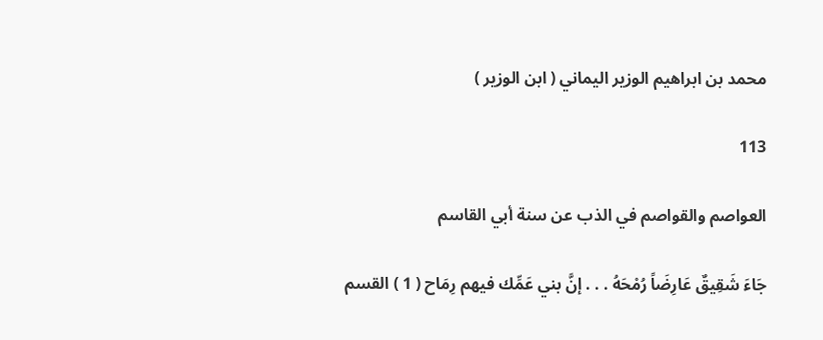محمد بن ابراهيم الوزير اليماني ( ابن الوزير )

113

العواصم والقواصم في الذب عن سنة أبي القاسم

جَاءَ شَقِيقٌ عَارِضَاً رُمْحَهُ . . . إنَّ بني عَمِّك فيهم رِمَاح ( 1 ) القسم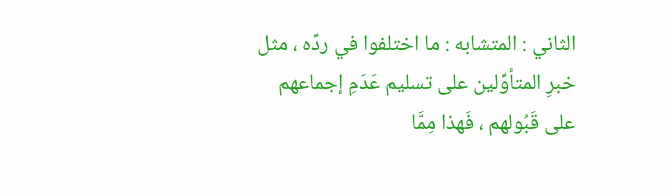الثاني : المتشابه : ما اختلفوا في ردِّه ، مثل خبرِ المتأوِّلين على تسليم عَدَمِ إجماعهم على قَبُولهم ، فَهذا مِمَّا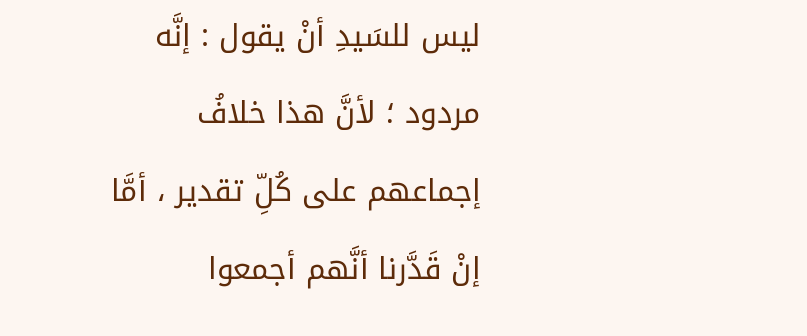ليس للسَيدِ أنْ يقول : إنَّه مردود ؛ لأنَّ هذا خلافُ إجماعهم على كُلِّ تقدير ، أمَّا إنْ قَدَّرنا أنَّهم أجمعوا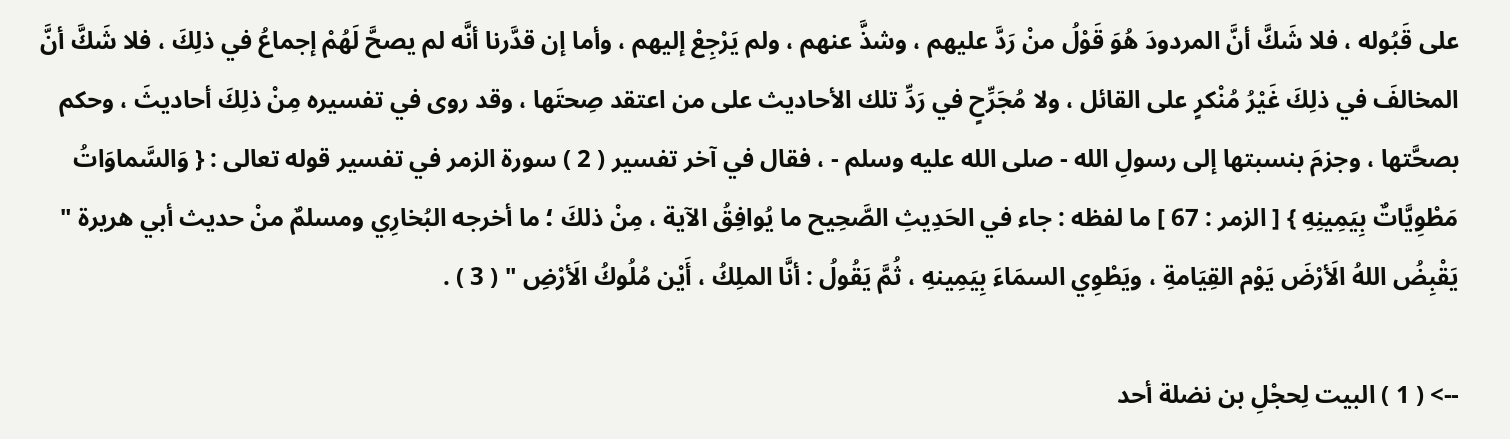على قَبُوله ، فلا شَكَّ أنَّ المردودَ هُوَ قَوْلُ منْ رَدَّ عليهم ، وشذَّ عنهم ، ولم يَرْجِعْ إليهم ، وأما إن قدَّرنا أنَّه لم يصحَّ لَهُمْ إجماعُ في ذلِكَ ، فلا شَكَّ أنَّ المخالفَ في ذلِكَ غَيْرُ مُنْكرٍ على القائل ، ولا مُجَرِّحٍ في رَدِّ تلك الأحاديث على من اعتقد صِحتَها ، وقد روى في تفسيره مِنْ ذلِكَ أحاديثَ ، وحكم بصحَّتها ، وجزمَ بنسبتها إلى رسولِ الله - صلى الله عليه وسلم - ، فقال في آخر تفسير ( 2 ) سورة الزمر في تفسير قوله تعالى : { وَالسَّماوَاتُ مَطْوِيَّاتٌ بِيَمِينِهِ } [ الزمر : 67 ] ما لفظه : جاء في الحَدِيثِ الصَّحِيح ما يُوافِقُ الآية ، مِنْ ذلكَ ؛ ما أخرجه البُخارِي ومسلمٌ منْ حديث أبي هريرة " يَقْبِضُ اللهُ الَأرْضَ يَوْم القِيَامةِ ، ويَطْوِي السمَاءَ بِيَمِينهِ ، ثُمَّ يَقُولُ : أنَّا الملِكُ ، أَيْن مُلُوكُ الَأرْضِ " ( 3 ) .

--> ( 1 ) البيت لِحجْلِ بن نضلة أحد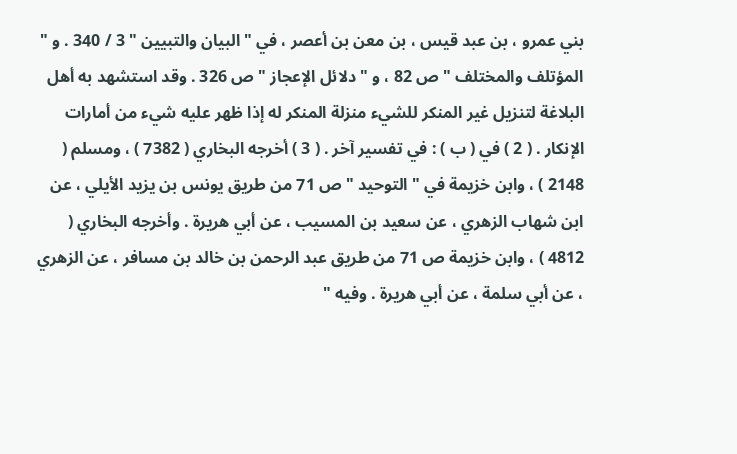بني عمرو ، بن عبد قيس ، بن معن بن أعصر ، في " البيان والتبيين " 3 / 340 . و " المؤتلف والمختلف " ص 82 ، و " دلائل الإعجاز " ص 326 . وقد استشهد به أهل البلاغة لتنزيل غير المنكر للشيء منزلة المنكر له إذا ظهر عليه شيء من أمارات الإنكار . ( 2 ) في ( ب ) : في تفسير آخر . ( 3 ) أخرجه البخاري ( 7382 ) ، ومسلم ( 2148 ) ، وابن خزيمة في " التوحيد " ص 71 من طريق يونس بن يزيد الأيلي ، عن ابن شهاب الزهري ، عن سعيد بن المسيب ، عن أبي هريرة . وأخرجه البخاري ( 4812 ) ، وابن خزيمة ص 71 من طريق عبد الرحمن بن خالد بن مسافر ، عن الزهري ، عن أبي سلمة ، عن أبي هريرة . وفيه "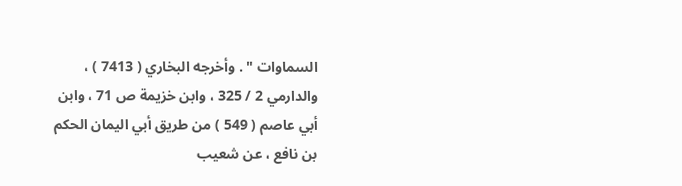السماوات " . وأخرجه البخاري ( 7413 ) ، والدارمي 2 / 325 ، وابن خزيمة ص 71 ، وابن أبي عاصم ( 549 ) من طريق أبي اليمان الحكم بن نافع ، عن شعيب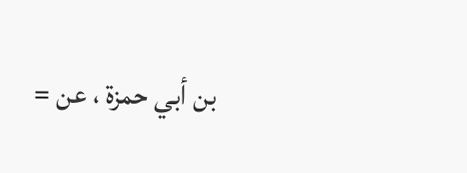بن أبي حمزة ، عن =